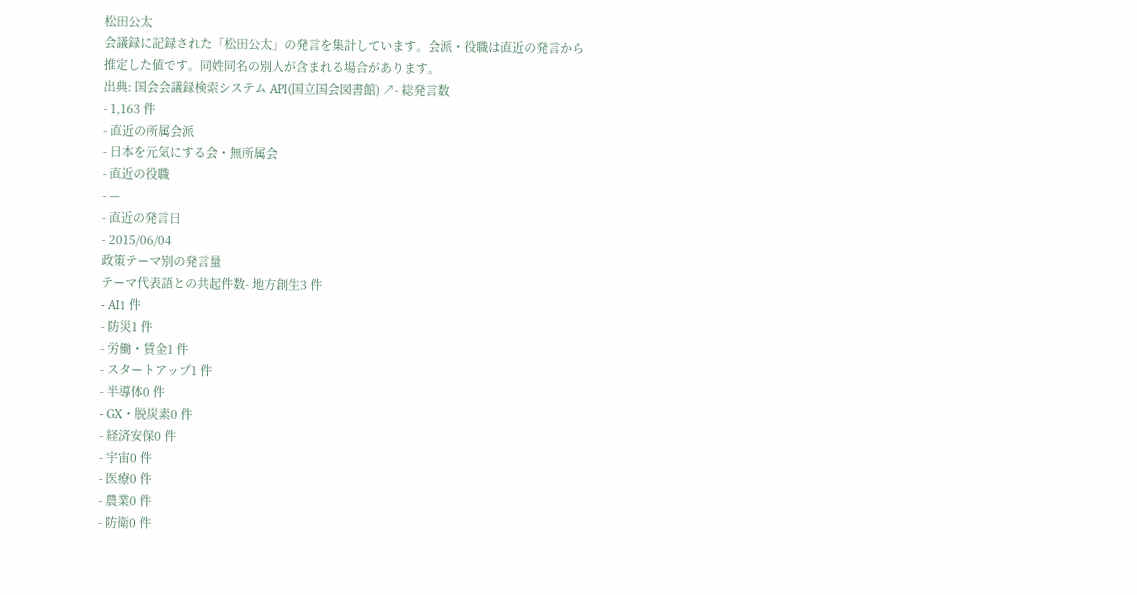松田公太
会議録に記録された「松田公太」の発言を集計しています。会派・役職は直近の発言から推定した値です。同姓同名の別人が含まれる場合があります。
出典: 国会会議録検索システム API(国立国会図書館) ↗- 総発言数
- 1,163 件
- 直近の所属会派
- 日本を元気にする会・無所属会
- 直近の役職
- —
- 直近の発言日
- 2015/06/04
政策テーマ別の発言量
テーマ代表語との共起件数- 地方創生3 件
- AI1 件
- 防災1 件
- 労働・賃金1 件
- スタートアップ1 件
- 半導体0 件
- GX・脱炭素0 件
- 経済安保0 件
- 宇宙0 件
- 医療0 件
- 農業0 件
- 防衛0 件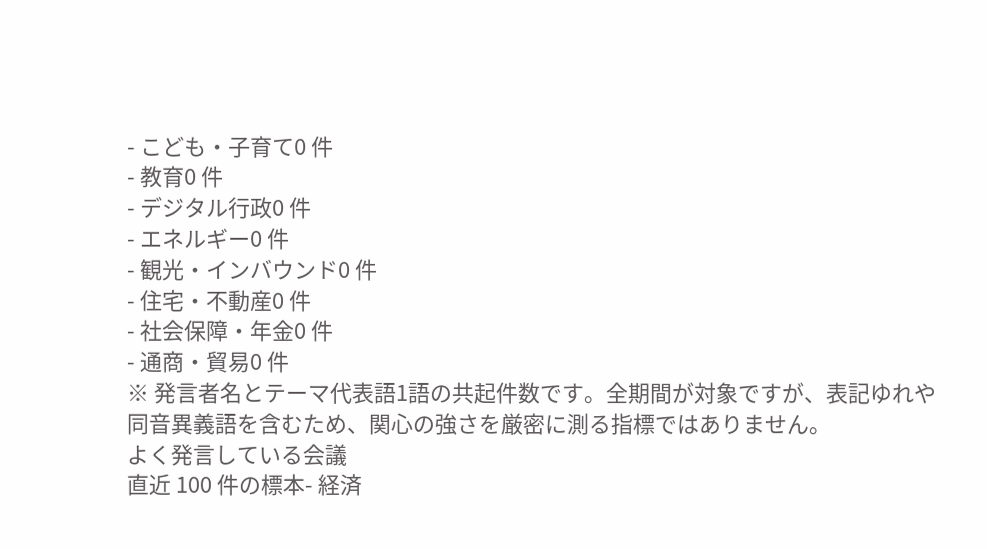- こども・子育て0 件
- 教育0 件
- デジタル行政0 件
- エネルギー0 件
- 観光・インバウンド0 件
- 住宅・不動産0 件
- 社会保障・年金0 件
- 通商・貿易0 件
※ 発言者名とテーマ代表語1語の共起件数です。全期間が対象ですが、表記ゆれや 同音異義語を含むため、関心の強さを厳密に測る指標ではありません。
よく発言している会議
直近 100 件の標本- 経済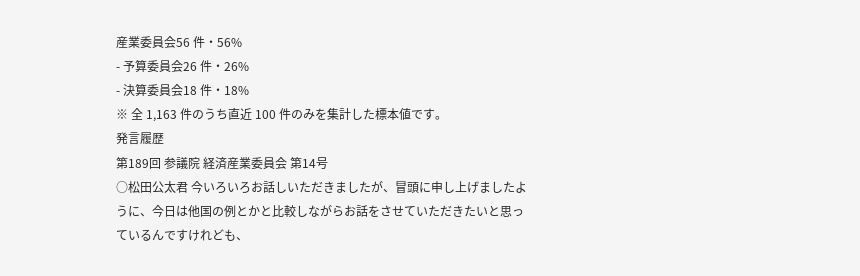産業委員会56 件・56%
- 予算委員会26 件・26%
- 決算委員会18 件・18%
※ 全 1,163 件のうち直近 100 件のみを集計した標本値です。
発言履歴
第189回 参議院 経済産業委員会 第14号
○松田公太君 今いろいろお話しいただきましたが、冒頭に申し上げましたように、今日は他国の例とかと比較しながらお話をさせていただきたいと思っているんですけれども、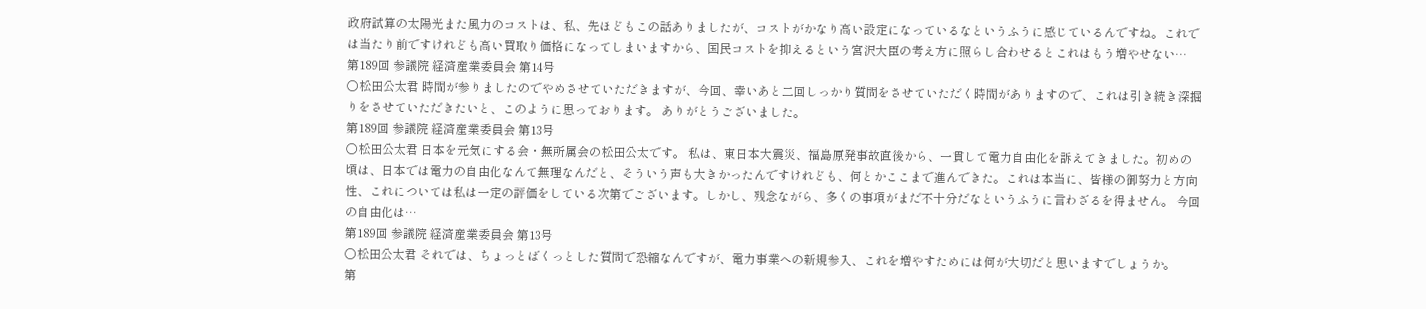政府試算の太陽光また風力のコストは、私、先ほどもこの話ありましたが、コストがかなり高い設定になっているなというふうに感じているんですね。これでは当たり前ですけれども高い買取り価格になってしまいますから、国民コストを抑えるという宮沢大臣の考え方に照らし合わせるとこれはもう増やせない…
第189回 参議院 経済産業委員会 第14号
○松田公太君 時間が参りましたのでやめさせていただきますが、今回、幸いあと二回しっかり質問をさせていただく時間がありますので、これは引き続き深掘りをさせていただきたいと、このように思っております。 ありがとうございました。
第189回 参議院 経済産業委員会 第13号
○松田公太君 日本を元気にする会・無所属会の松田公太です。 私は、東日本大震災、福島原発事故直後から、一貫して電力自由化を訴えてきました。初めの頃は、日本では電力の自由化なんて無理なんだと、そういう声も大きかったんですけれども、何とかここまで進んできた。これは本当に、皆様の御努力と方向性、これについては私は一定の評価をしている次第でございます。しかし、残念ながら、多くの事項がまだ不十分だなというふうに言わざるを得ません。 今回の自由化は…
第189回 参議院 経済産業委員会 第13号
○松田公太君 それでは、ちょっとばくっとした質問で恐縮なんですが、電力事業への新規参入、これを増やすためには何が大切だと思いますでしょうか。
第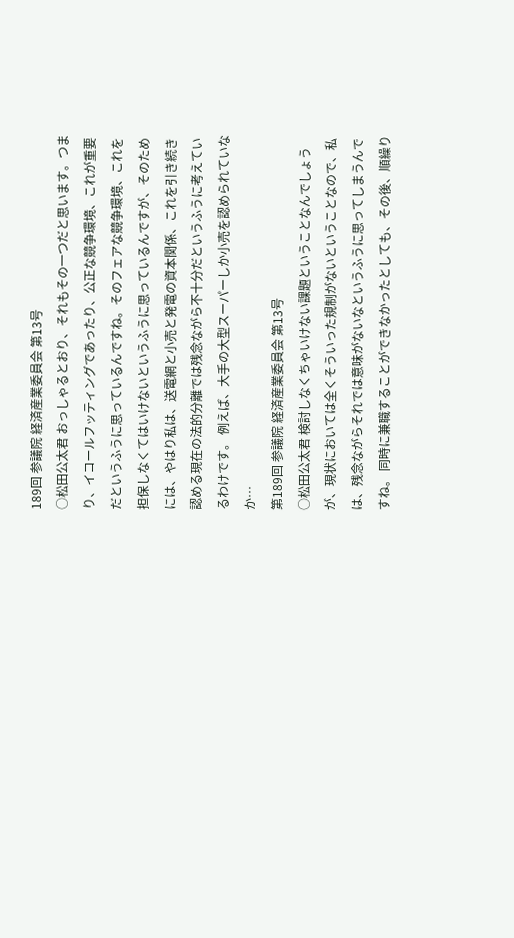189回 参議院 経済産業委員会 第13号
○松田公太君 おっしゃるとおり、それもその一つだと思います。つまり、イコールフッティングであったり、公正な競争環境、これが重要だというふうに思っているんですね。そのフェアな競争環境、これを担保しなくてはいけないというふうに思っているんですが、そのためには、やはり私は、送電網と小売と発電の資本関係、これを引き続き認める現在の法的分離では残念ながら不十分だというふうに考えているわけです。 例えば、大手の大型スーパーしか小売を認められていなか…
第189回 参議院 経済産業委員会 第13号
○松田公太君 検討しなくちゃいけない課題ということなんでしょうが、現状においては全くそういった規制がないということなので、私は、残念ながらそれでは意味がないなというふうに思ってしまうんですね。 同時に兼職することができなかったとしても、その後、順繰り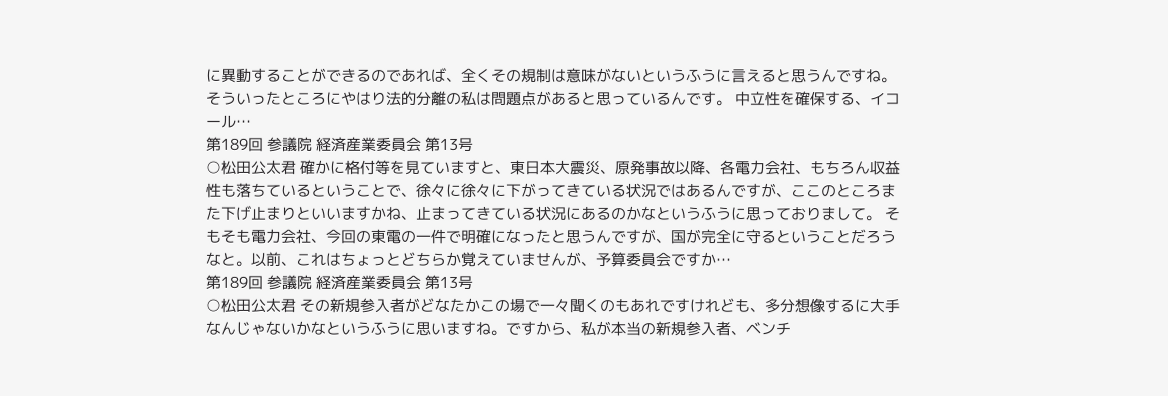に異動することができるのであれば、全くその規制は意味がないというふうに言えると思うんですね。そういったところにやはり法的分離の私は問題点があると思っているんです。 中立性を確保する、イコール…
第189回 参議院 経済産業委員会 第13号
○松田公太君 確かに格付等を見ていますと、東日本大震災、原発事故以降、各電力会社、もちろん収益性も落ちているということで、徐々に徐々に下がってきている状況ではあるんですが、ここのところまた下げ止まりといいますかね、止まってきている状況にあるのかなというふうに思っておりまして。 そもそも電力会社、今回の東電の一件で明確になったと思うんですが、国が完全に守るということだろうなと。以前、これはちょっとどちらか覚えていませんが、予算委員会ですか…
第189回 参議院 経済産業委員会 第13号
○松田公太君 その新規参入者がどなたかこの場で一々聞くのもあれですけれども、多分想像するに大手なんじゃないかなというふうに思いますね。ですから、私が本当の新規参入者、ベンチ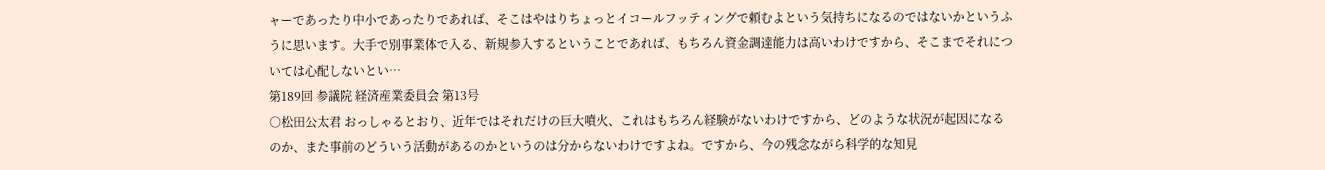ャーであったり中小であったりであれば、そこはやはりちょっとイコールフッティングで頼むよという気持ちになるのではないかというふうに思います。大手で別事業体で入る、新規参入するということであれば、もちろん資金調達能力は高いわけですから、そこまでそれについては心配しないとい…
第189回 参議院 経済産業委員会 第13号
○松田公太君 おっしゃるとおり、近年ではそれだけの巨大噴火、これはもちろん経験がないわけですから、どのような状況が起因になるのか、また事前のどういう活動があるのかというのは分からないわけですよね。ですから、今の残念ながら科学的な知見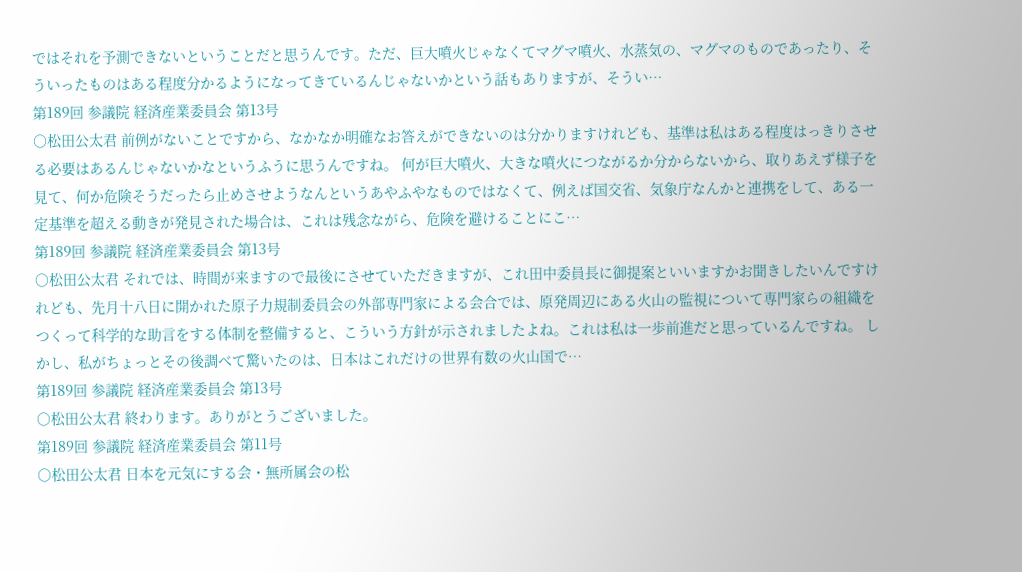ではそれを予測できないということだと思うんです。ただ、巨大噴火じゃなくてマグマ噴火、水蒸気の、マグマのものであったり、そういったものはある程度分かるようになってきているんじゃないかという話もありますが、そうい…
第189回 参議院 経済産業委員会 第13号
○松田公太君 前例がないことですから、なかなか明確なお答えができないのは分かりますけれども、基準は私はある程度はっきりさせる必要はあるんじゃないかなというふうに思うんですね。 何が巨大噴火、大きな噴火につながるか分からないから、取りあえず様子を見て、何か危険そうだったら止めさせようなんというあやふやなものではなくて、例えば国交省、気象庁なんかと連携をして、ある一定基準を超える動きが発見された場合は、これは残念ながら、危険を避けることにこ…
第189回 参議院 経済産業委員会 第13号
○松田公太君 それでは、時間が来ますので最後にさせていただきますが、これ田中委員長に御提案といいますかお聞きしたいんですけれども、先月十八日に開かれた原子力規制委員会の外部専門家による会合では、原発周辺にある火山の監視について専門家らの組織をつくって科学的な助言をする体制を整備すると、こういう方針が示されましたよね。これは私は一歩前進だと思っているんですね。 しかし、私がちょっとその後調べて驚いたのは、日本はこれだけの世界有数の火山国で…
第189回 参議院 経済産業委員会 第13号
○松田公太君 終わります。ありがとうございました。
第189回 参議院 経済産業委員会 第11号
○松田公太君 日本を元気にする会・無所属会の松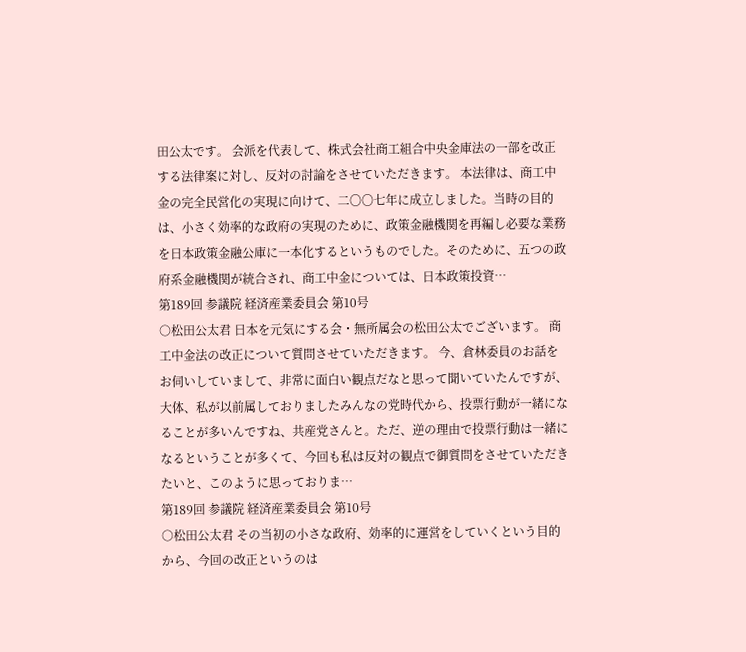田公太です。 会派を代表して、株式会社商工組合中央金庫法の一部を改正する法律案に対し、反対の討論をさせていただきます。 本法律は、商工中金の完全民営化の実現に向けて、二〇〇七年に成立しました。当時の目的は、小さく効率的な政府の実現のために、政策金融機関を再編し必要な業務を日本政策金融公庫に一本化するというものでした。そのために、五つの政府系金融機関が統合され、商工中金については、日本政策投資…
第189回 参議院 経済産業委員会 第10号
○松田公太君 日本を元気にする会・無所属会の松田公太でございます。 商工中金法の改正について質問させていただきます。 今、倉林委員のお話をお伺いしていまして、非常に面白い観点だなと思って聞いていたんですが、大体、私が以前属しておりましたみんなの党時代から、投票行動が一緒になることが多いんですね、共産党さんと。ただ、逆の理由で投票行動は一緒になるということが多くて、今回も私は反対の観点で御質問をさせていただきたいと、このように思っておりま…
第189回 参議院 経済産業委員会 第10号
○松田公太君 その当初の小さな政府、効率的に運営をしていくという目的から、今回の改正というのは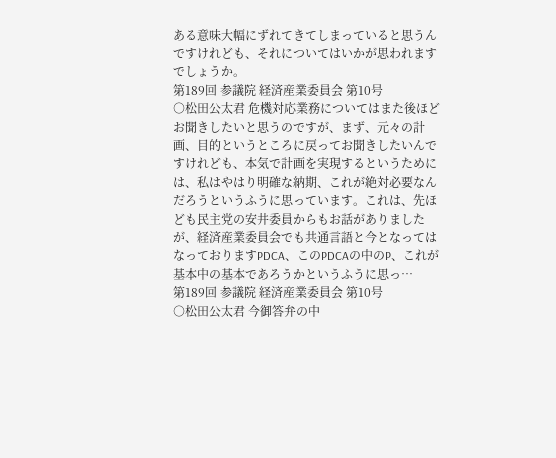ある意味大幅にずれてきてしまっていると思うんですけれども、それについてはいかが思われますでしょうか。
第189回 参議院 経済産業委員会 第10号
○松田公太君 危機対応業務についてはまた後ほどお聞きしたいと思うのですが、まず、元々の計画、目的というところに戻ってお聞きしたいんですけれども、本気で計画を実現するというためには、私はやはり明確な納期、これが絶対必要なんだろうというふうに思っています。これは、先ほども民主党の安井委員からもお話がありましたが、経済産業委員会でも共通言語と今となってはなっておりますPDCA、このPDCAの中のP、これが基本中の基本であろうかというふうに思っ…
第189回 参議院 経済産業委員会 第10号
○松田公太君 今御答弁の中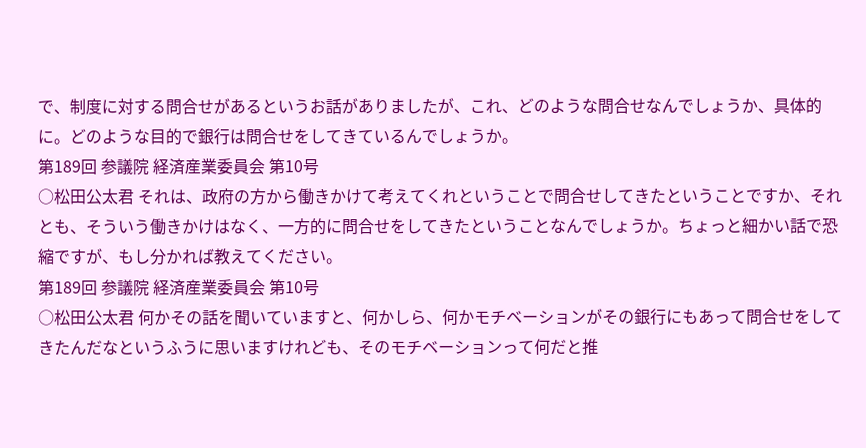で、制度に対する問合せがあるというお話がありましたが、これ、どのような問合せなんでしょうか、具体的に。どのような目的で銀行は問合せをしてきているんでしょうか。
第189回 参議院 経済産業委員会 第10号
○松田公太君 それは、政府の方から働きかけて考えてくれということで問合せしてきたということですか、それとも、そういう働きかけはなく、一方的に問合せをしてきたということなんでしょうか。ちょっと細かい話で恐縮ですが、もし分かれば教えてください。
第189回 参議院 経済産業委員会 第10号
○松田公太君 何かその話を聞いていますと、何かしら、何かモチベーションがその銀行にもあって問合せをしてきたんだなというふうに思いますけれども、そのモチベーションって何だと推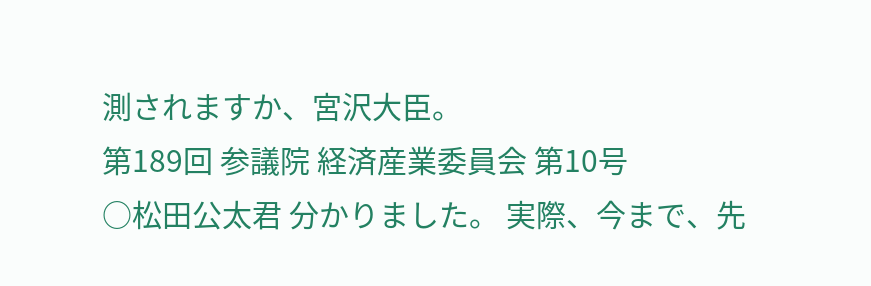測されますか、宮沢大臣。
第189回 参議院 経済産業委員会 第10号
○松田公太君 分かりました。 実際、今まで、先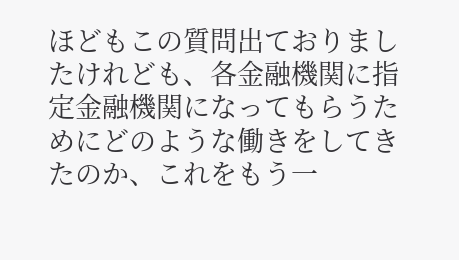ほどもこの質問出ておりましたけれども、各金融機関に指定金融機関になってもらうためにどのような働きをしてきたのか、これをもう一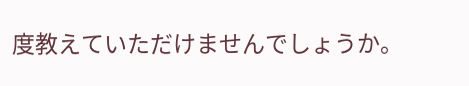度教えていただけませんでしょうか。